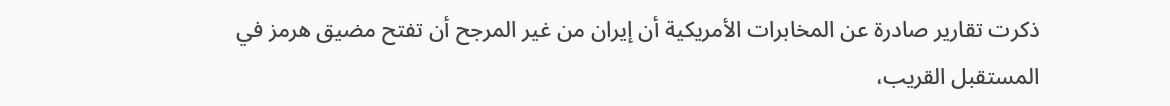ذكرت تقارير صادرة عن المخابرات الأمريكية أن إيران من غير المرجح أن تفتح مضيق هرمز في المستقبل القريب،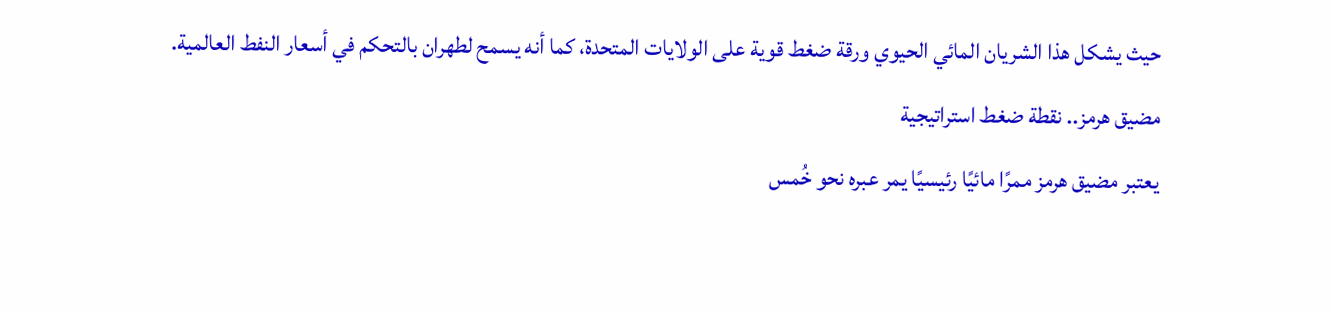حيث يشكل هذا الشريان المائي الحيوي ورقة ضغط قوية على الولايات المتحدة، كما أنه يسمح لطهران بالتحكم في أسعار النفط العالمية.
مضيق هرمز.. نقطة ضغط استراتيجية
يعتبر مضيق هرمز ممرًا مائيًا رئيسيًا يمر عبره نحو خُمس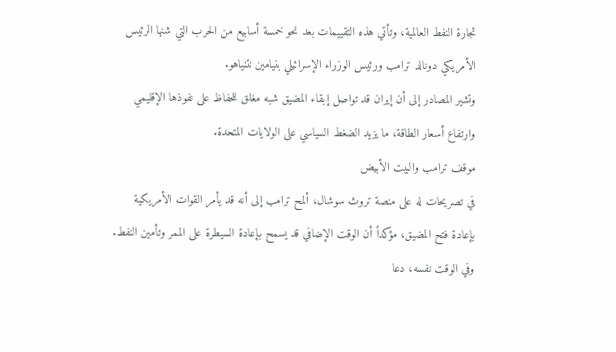تجارة النفط العالمية، وتأتي هذه التقييمات بعد نحو خمسة أسابيع من الحرب التي شنها الرئيس الأمريكي دونالد ترامب ورئيس الوزراء الإسرائيلي بنيامين نتنياهو.
وتشير المصادر إلى أن إيران قد تواصل إبقاء المضيق شبه مغلق للحفاظ على نفوذها الإقليمي وارتفاع أسعار الطاقة، ما يزيد الضغط السياسي على الولايات المتحدة.
موقف ترامب والبيت الأبيض
في تصريحات له على منصة تروث سوشال، ألمح ترامب إلى أنه قد يأمر القوات الأمريكية بإعادة فتح المضيق، مؤكداً أن الوقت الإضافي قد يسمح بإعادة السيطرة على الممر وتأمين النفط.
وفي الوقت نفسه، دعا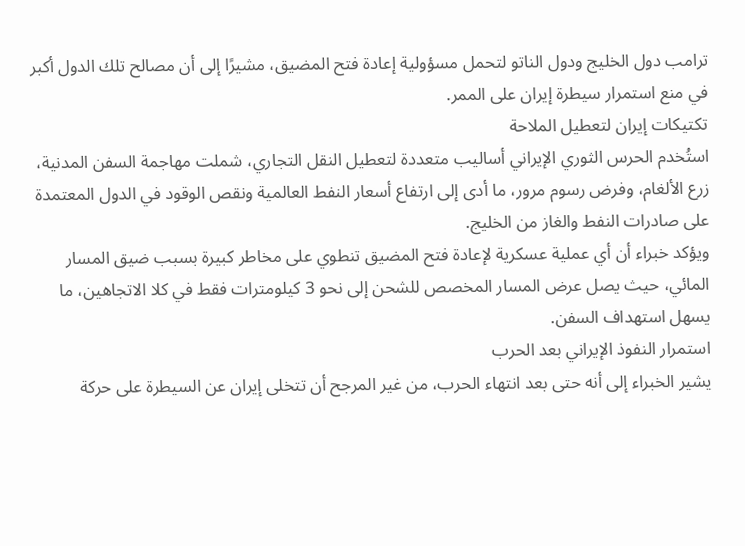ترامب دول الخليج ودول الناتو لتحمل مسؤولية إعادة فتح المضيق، مشيرًا إلى أن مصالح تلك الدول أكبر في منع استمرار سيطرة إيران على الممر.
تكتيكات إيران لتعطيل الملاحة
استُخدم الحرس الثوري الإيراني أساليب متعددة لتعطيل النقل التجاري، شملت مهاجمة السفن المدنية، زرع الألغام، وفرض رسوم مرور، ما أدى إلى ارتفاع أسعار النفط العالمية ونقص الوقود في الدول المعتمدة على صادرات النفط والغاز من الخليج.
ويؤكد خبراء أن أي عملية عسكرية لإعادة فتح المضيق تنطوي على مخاطر كبيرة بسبب ضيق المسار المائي، حيث يصل عرض المسار المخصص للشحن إلى نحو 3 كيلومترات فقط في كلا الاتجاهين، ما يسهل استهداف السفن.
استمرار النفوذ الإيراني بعد الحرب
يشير الخبراء إلى أنه حتى بعد انتهاء الحرب، من غير المرجح أن تتخلى إيران عن السيطرة على حركة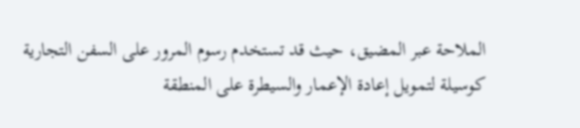الملاحة عبر المضيق، حيث قد تستخدم رسوم المرور على السفن التجارية كوسيلة لتمويل إعادة الإعمار والسيطرة على المنطقة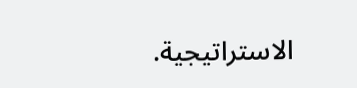الاستراتيجية.